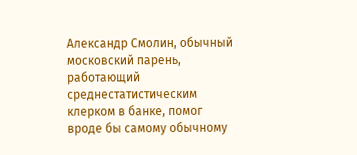Александр Смолин, обычный московский парень, работающий среднестатистическим клерком в банке, помог вроде бы самому обычному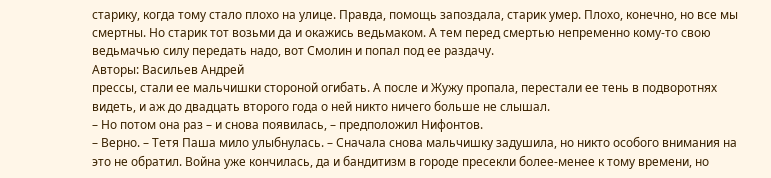старику, когда тому стало плохо на улице. Правда, помощь запоздала, старик умер. Плохо, конечно, но все мы смертны. Но старик тот возьми да и окажись ведьмаком. А тем перед смертью непременно кому-то свою ведьмачью силу передать надо, вот Смолин и попал под ее раздачу.
Авторы: Васильев Андрей
прессы, стали ее мальчишки стороной огибать. А после и Жужу пропала, перестали ее тень в подворотнях видеть, и аж до двадцать второго года о ней никто ничего больше не слышал.
– Но потом она раз – и снова появилась, – предположил Нифонтов.
– Верно. – Тетя Паша мило улыбнулась. – Сначала снова мальчишку задушила, но никто особого внимания на это не обратил. Война уже кончилась, да и бандитизм в городе пресекли более-менее к тому времени, но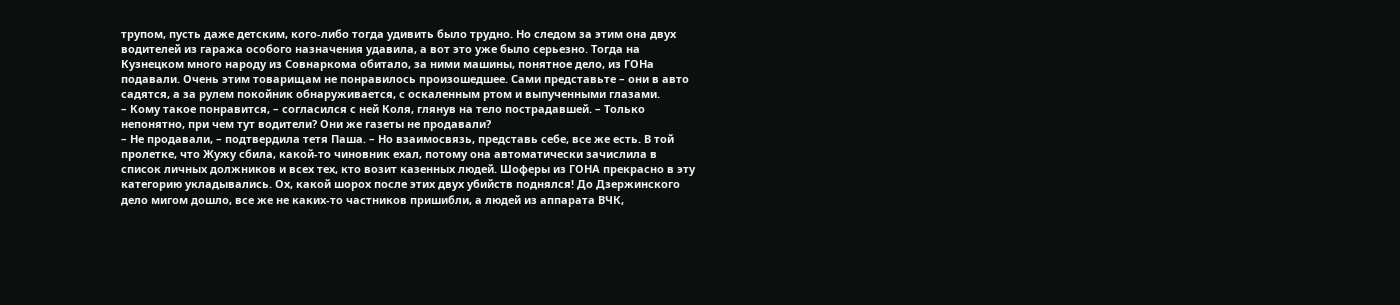трупом, пусть даже детским, кого-либо тогда удивить было трудно. Но следом за этим она двух водителей из гаража особого назначения удавила, а вот это уже было серьезно. Тогда на Кузнецком много народу из Совнаркома обитало, за ними машины, понятное дело, из ГОНа подавали. Очень этим товарищам не понравилось произошедшее. Сами представьте – они в авто садятся, а за рулем покойник обнаруживается, с оскаленным ртом и выпученными глазами.
– Кому такое понравится, – согласился с ней Коля, глянув на тело пострадавшей. – Только непонятно, при чем тут водители? Они же газеты не продавали?
– Не продавали, – подтвердила тетя Паша. – Но взаимосвязь, представь себе, все же есть. В той пролетке, что Жужу сбила, какой-то чиновник ехал, потому она автоматически зачислила в список личных должников и всех тех, кто возит казенных людей. Шоферы из ГОНА прекрасно в эту категорию укладывались. Ох, какой шорох после этих двух убийств поднялся! До Дзержинского дело мигом дошло, все же не каких-то частников пришибли, а людей из аппарата ВЧК,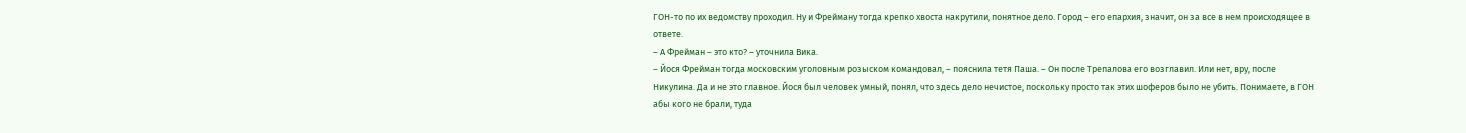ГОН-то по их ведомству проходил. Ну и Фрейману тогда крепко хвоста накрутили, понятное дело. Город – его епархия, значит, он за все в нем происходящее в ответе.
– А Фрейман – это кто? – уточнила Вика.
– Йося Фрейман тогда московским уголовным розыском командовал, – пояснила тетя Паша. – Он после Трепалова его возглавил. Или нет, вру, после Никулина. Да и не это главное. Йося был человек умный, понял, что здесь дело нечистое, поскольку просто так этих шоферов было не убить. Понимаете, в ГОН абы кого не брали, туда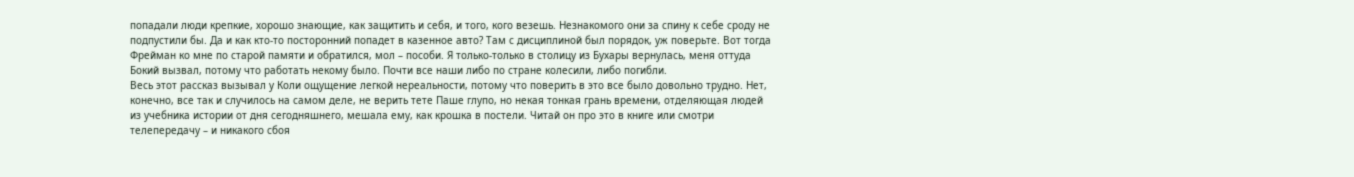попадали люди крепкие, хорошо знающие, как защитить и себя, и того, кого везешь. Незнакомого они за спину к себе сроду не подпустили бы. Да и как кто-то посторонний попадет в казенное авто? Там с дисциплиной был порядок, уж поверьте. Вот тогда Фрейман ко мне по старой памяти и обратился, мол – пособи. Я только-только в столицу из Бухары вернулась, меня оттуда Бокий вызвал, потому что работать некому было. Почти все наши либо по стране колесили, либо погибли.
Весь этот рассказ вызывал у Коли ощущение легкой нереальности, потому что поверить в это все было довольно трудно. Нет, конечно, все так и случилось на самом деле, не верить тете Паше глупо, но некая тонкая грань времени, отделяющая людей из учебника истории от дня сегодняшнего, мешала ему, как крошка в постели. Читай он про это в книге или смотри телепередачу – и никакого сбоя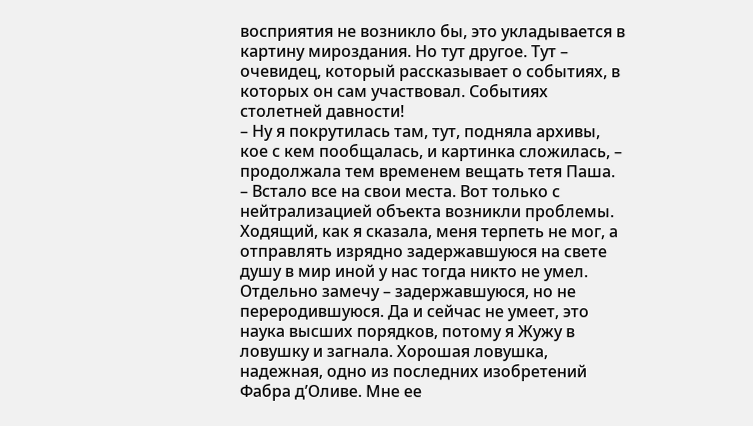восприятия не возникло бы, это укладывается в картину мироздания. Но тут другое. Тут – очевидец, который рассказывает о событиях, в которых он сам участвовал. Событиях столетней давности!
– Ну я покрутилась там, тут, подняла архивы, кое с кем пообщалась, и картинка сложилась, – продолжала тем временем вещать тетя Паша. – Встало все на свои места. Вот только с нейтрализацией объекта возникли проблемы. Ходящий, как я сказала, меня терпеть не мог, а отправлять изрядно задержавшуюся на свете душу в мир иной у нас тогда никто не умел. Отдельно замечу – задержавшуюся, но не переродившуюся. Да и сейчас не умеет, это наука высших порядков, потому я Жужу в ловушку и загнала. Хорошая ловушка, надежная, одно из последних изобретений Фабра д’Оливе. Мне ее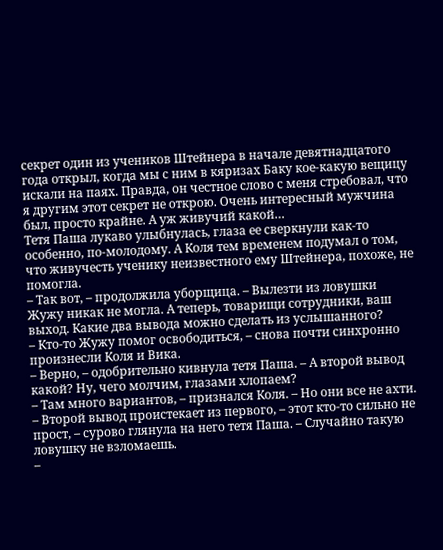секрет один из учеников Штейнера в начале девятнадцатого года открыл, когда мы с ним в кяризах Баку кое-какую вещицу искали на паях. Правда, он честное слово с меня стребовал, что я другим этот секрет не открою. Очень интересный мужчина был, просто крайне. А уж живучий какой…
Тетя Паша лукаво улыбнулась, глаза ее сверкнули как-то особенно, по-молодому. А Коля тем временем подумал о том, что живучесть ученику неизвестного ему Штейнера, похоже, не помогла.
– Так вот, – продолжила уборщица. – Вылезти из ловушки Жужу никак не могла. А теперь, товарищи сотрудники, ваш выход. Какие два вывода можно сделать из услышанного?
– Кто-то Жужу помог освободиться, – снова почти синхронно произнесли Коля и Вика.
– Верно, – одобрительно кивнула тетя Паша. – А второй вывод какой? Ну, чего молчим, глазами хлопаем?
– Там много вариантов, – признался Коля. – Но они все не ахти.
– Второй вывод проистекает из первого, – этот кто-то сильно не прост, – сурово глянула на него тетя Паша. – Случайно такую ловушку не взломаешь.
–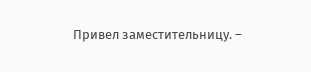Привел заместительницу. –